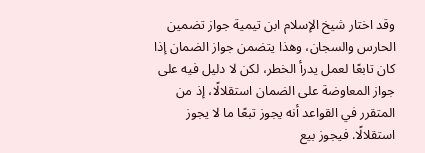وقد اختار شيخ الإسلام ابن تيمية جواز تضمين الحارس والسجان، وهذا يتضمن جواز الضمان إذا كان تابعًا لعمل يدرأ الخطر، لكن لا دليل فيه على جواز المعاوضة على الضمان استقلالًا، إذ من المتقرر في القواعد أنه يجوز تبعًا ما لا يجوز استقلالًا. فيجوز بيع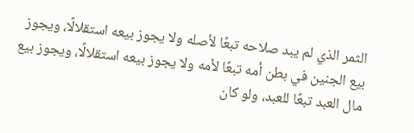الثمر الذي لم يبد صلاحه تبعًا لأصله ولا يجوز بيعه استقلالًا، ويجوز بيع الجنين في بطن أمه تبعًا لأمه ولا يجوز بيعه استقلالًا، ويجوز بيع مال العبد تبعًا للعبد، ولو كان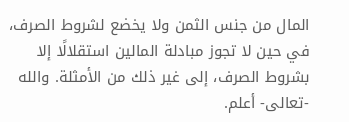المال من جنس الثمن ولا يخضع لشروط الصرف، في حين لا تجوز مبادلة المالين استقلالًا إلا بشروط الصرف، إلى غير ذلك من الأمثلة. والله -تعالى- أعلم.